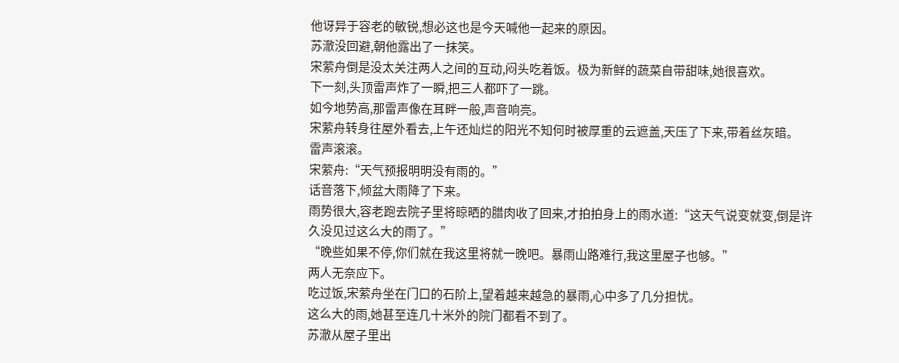他讶异于容老的敏锐,想必这也是今天喊他一起来的原因。
苏澈没回避,朝他露出了一抹笑。
宋萦舟倒是没太关注两人之间的互动,闷头吃着饭。极为新鲜的蔬菜自带甜味,她很喜欢。
下一刻,头顶雷声炸了一瞬,把三人都吓了一跳。
如今地势高,那雷声像在耳畔一般,声音响亮。
宋萦舟转身往屋外看去,上午还灿烂的阳光不知何时被厚重的云遮盖,天压了下来,带着丝灰暗。
雷声滚滚。
宋萦舟:“天气预报明明没有雨的。”
话音落下,倾盆大雨降了下来。
雨势很大,容老跑去院子里将晾晒的腊肉收了回来,才拍拍身上的雨水道:“这天气说变就变,倒是许久没见过这么大的雨了。”
“晚些如果不停,你们就在我这里将就一晚吧。暴雨山路难行,我这里屋子也够。”
两人无奈应下。
吃过饭,宋萦舟坐在门口的石阶上,望着越来越急的暴雨,心中多了几分担忧。
这么大的雨,她甚至连几十米外的院门都看不到了。
苏澈从屋子里出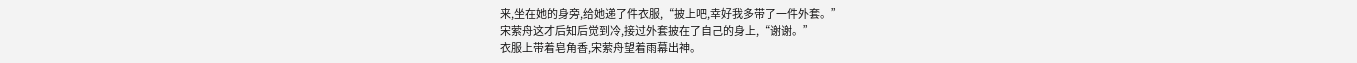来,坐在她的身旁,给她递了件衣服,“披上吧,幸好我多带了一件外套。”
宋萦舟这才后知后觉到冷,接过外套披在了自己的身上,“谢谢。”
衣服上带着皂角香,宋萦舟望着雨幕出神。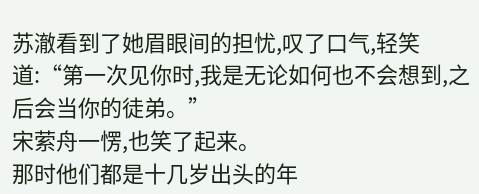苏澈看到了她眉眼间的担忧,叹了口气,轻笑道:“第一次见你时,我是无论如何也不会想到,之后会当你的徒弟。”
宋萦舟一愣,也笑了起来。
那时他们都是十几岁出头的年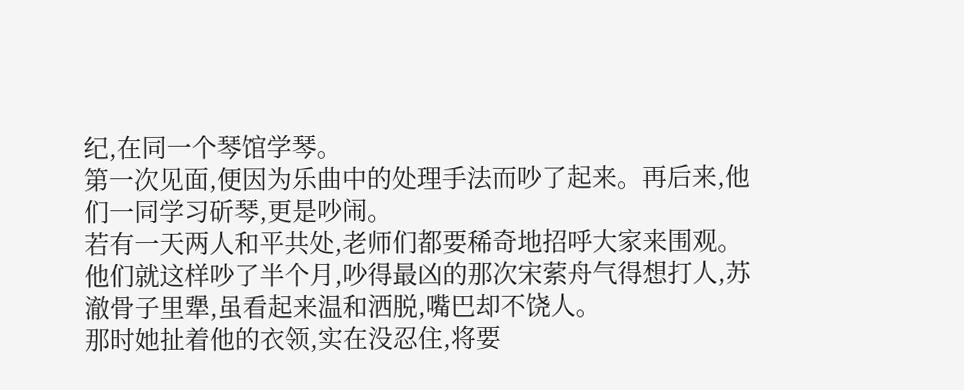纪,在同一个琴馆学琴。
第一次见面,便因为乐曲中的处理手法而吵了起来。再后来,他们一同学习斫琴,更是吵闹。
若有一天两人和平共处,老师们都要稀奇地招呼大家来围观。
他们就这样吵了半个月,吵得最凶的那次宋萦舟气得想打人,苏澈骨子里犟,虽看起来温和洒脱,嘴巴却不饶人。
那时她扯着他的衣领,实在没忍住,将要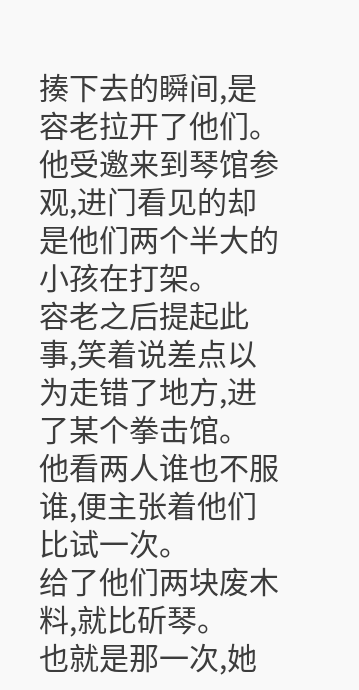揍下去的瞬间,是容老拉开了他们。
他受邀来到琴馆参观,进门看见的却是他们两个半大的小孩在打架。
容老之后提起此事,笑着说差点以为走错了地方,进了某个拳击馆。
他看两人谁也不服谁,便主张着他们比试一次。
给了他们两块废木料,就比斫琴。
也就是那一次,她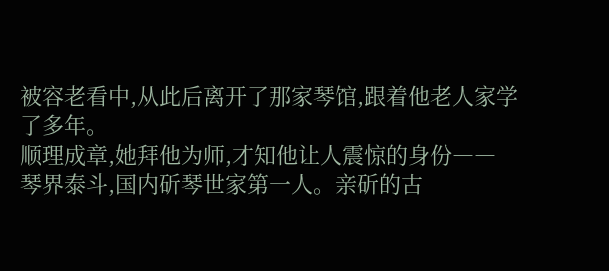被容老看中,从此后离开了那家琴馆,跟着他老人家学了多年。
顺理成章,她拜他为师,才知他让人震惊的身份――
琴界泰斗,国内斫琴世家第一人。亲斫的古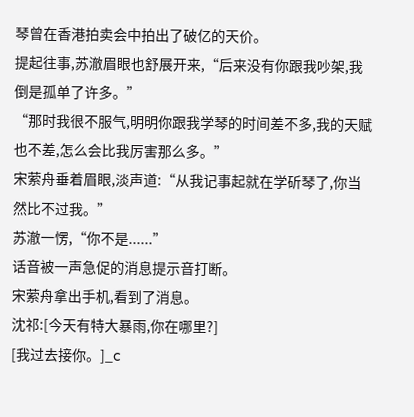琴曾在香港拍卖会中拍出了破亿的天价。
提起往事,苏澈眉眼也舒展开来,“后来没有你跟我吵架,我倒是孤单了许多。”
“那时我很不服气,明明你跟我学琴的时间差不多,我的天赋也不差,怎么会比我厉害那么多。”
宋萦舟垂着眉眼,淡声道:“从我记事起就在学斫琴了,你当然比不过我。”
苏澈一愣,“你不是......”
话音被一声急促的消息提示音打断。
宋萦舟拿出手机,看到了消息。
沈祁:[今天有特大暴雨,你在哪里?]
[我过去接你。]_c